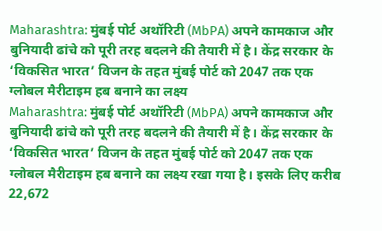Maharashtra: मुंबई पोर्ट अथॉरिटी (MbPA) अपने कामकाज और बुनियादी ढांचे को पूरी तरह बदलने की तैयारी में है। केंद्र सरकार के ‘विकसित भारत’ विजन के तहत मुंबई पोर्ट को 2047 तक एक ग्लोबल मैरीटाइम हब बनाने का लक्ष्य
Maharashtra: मुंबई पोर्ट अथॉरिटी (MbPA) अपने कामकाज और बुनियादी ढांचे को पूरी तरह बदलने की तैयारी में है। केंद्र सरकार के ‘विकसित भारत’ विजन के तहत मुंबई पोर्ट को 2047 तक एक ग्लोबल मैरीटाइम हब बनाने का लक्ष्य रखा गया है। इसके लिए करीब 22,672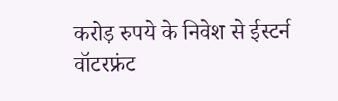करोड़ रुपये के निवेश से ईस्टर्न वॉटरफ्रंट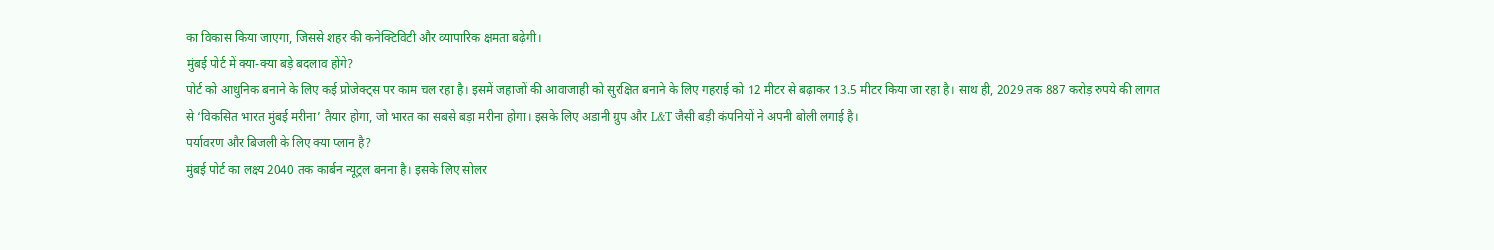का विकास किया जाएगा, जिससे शहर की कनेक्टिविटी और व्यापारिक क्षमता बढ़ेगी।
मुंबई पोर्ट में क्या-क्या बड़े बदलाव होंगे?
पोर्ट को आधुनिक बनाने के लिए कई प्रोजेक्ट्स पर काम चल रहा है। इसमें जहाजों की आवाजाही को सुरक्षित बनाने के लिए गहराई को 12 मीटर से बढ़ाकर 13.5 मीटर किया जा रहा है। साथ ही, 2029 तक 887 करोड़ रुपये की लागत से ‘विकसित भारत मुंबई मरीना’ तैयार होगा, जो भारत का सबसे बड़ा मरीना होगा। इसके लिए अडानी ग्रुप और L&T जैसी बड़ी कंपनियों ने अपनी बोली लगाई है।
पर्यावरण और बिजली के लिए क्या प्लान है?
मुंबई पोर्ट का लक्ष्य 2040 तक कार्बन न्यूट्रल बनना है। इसके लिए सोलर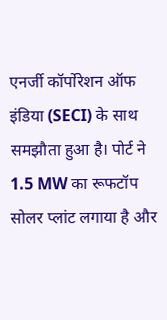एनर्जी कॉर्पोरेशन ऑफ इंडिया (SECI) के साथ समझौता हुआ है। पोर्ट ने 1.5 MW का रूफटॉप सोलर प्लांट लगाया है और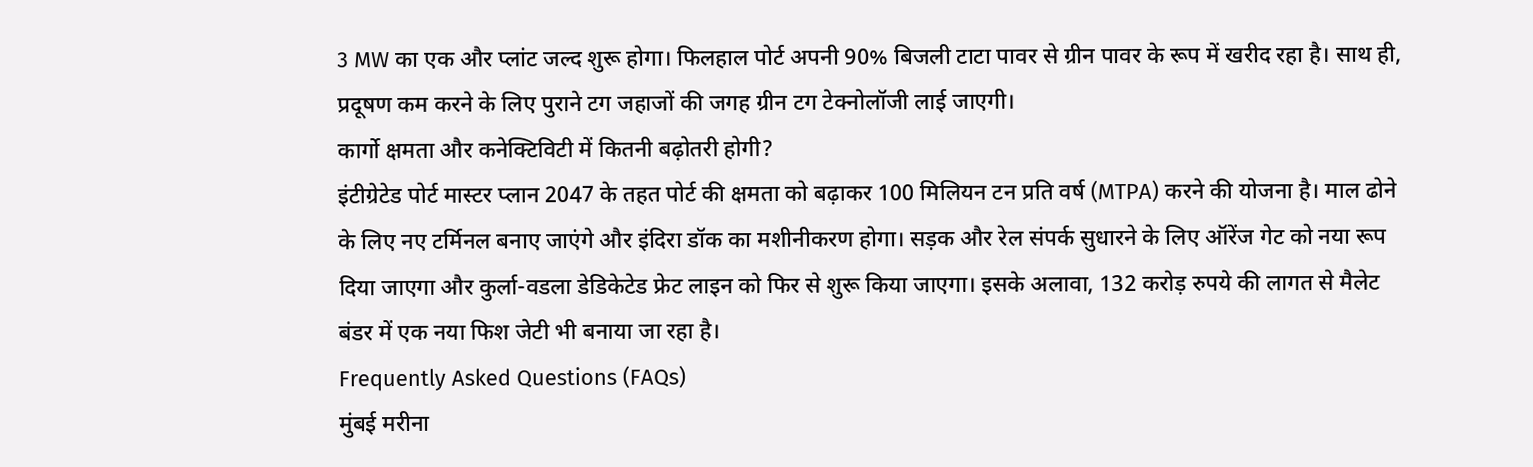3 MW का एक और प्लांट जल्द शुरू होगा। फिलहाल पोर्ट अपनी 90% बिजली टाटा पावर से ग्रीन पावर के रूप में खरीद रहा है। साथ ही, प्रदूषण कम करने के लिए पुराने टग जहाजों की जगह ग्रीन टग टेक्नोलॉजी लाई जाएगी।
कार्गो क्षमता और कनेक्टिविटी में कितनी बढ़ोतरी होगी?
इंटीग्रेटेड पोर्ट मास्टर प्लान 2047 के तहत पोर्ट की क्षमता को बढ़ाकर 100 मिलियन टन प्रति वर्ष (MTPA) करने की योजना है। माल ढोने के लिए नए टर्मिनल बनाए जाएंगे और इंदिरा डॉक का मशीनीकरण होगा। सड़क और रेल संपर्क सुधारने के लिए ऑरेंज गेट को नया रूप दिया जाएगा और कुर्ला-वडला डेडिकेटेड फ्रेट लाइन को फिर से शुरू किया जाएगा। इसके अलावा, 132 करोड़ रुपये की लागत से मैलेट बंडर में एक नया फिश जेटी भी बनाया जा रहा है।
Frequently Asked Questions (FAQs)
मुंबई मरीना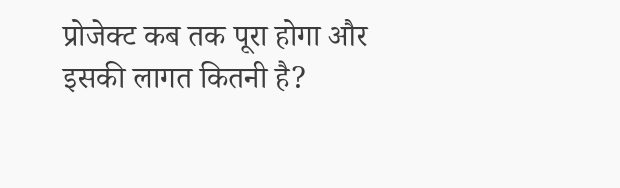प्रोजेक्ट कब तक पूरा होगा और इसकी लागत कितनी है?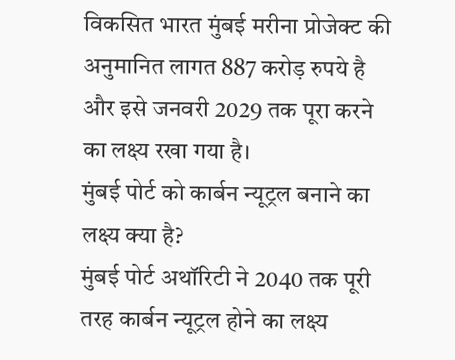विकसित भारत मुंबई मरीना प्रोजेक्ट की अनुमानित लागत 887 करोड़ रुपये है और इसे जनवरी 2029 तक पूरा करने का लक्ष्य रखा गया है।
मुंबई पोर्ट को कार्बन न्यूट्रल बनाने का लक्ष्य क्या है?
मुंबई पोर्ट अथॉरिटी ने 2040 तक पूरी तरह कार्बन न्यूट्रल होने का लक्ष्य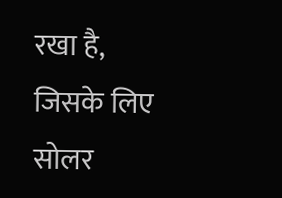रखा है, जिसके लिए सोलर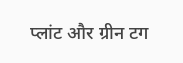प्लांट और ग्रीन टग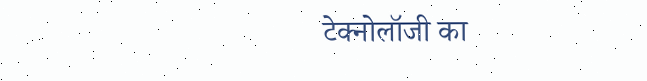टेक्नोलॉजी का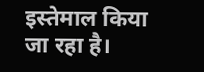इस्तेमाल किया जा रहा है।